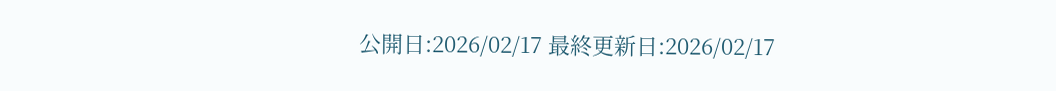公開日:2026/02/17 最終更新日:2026/02/17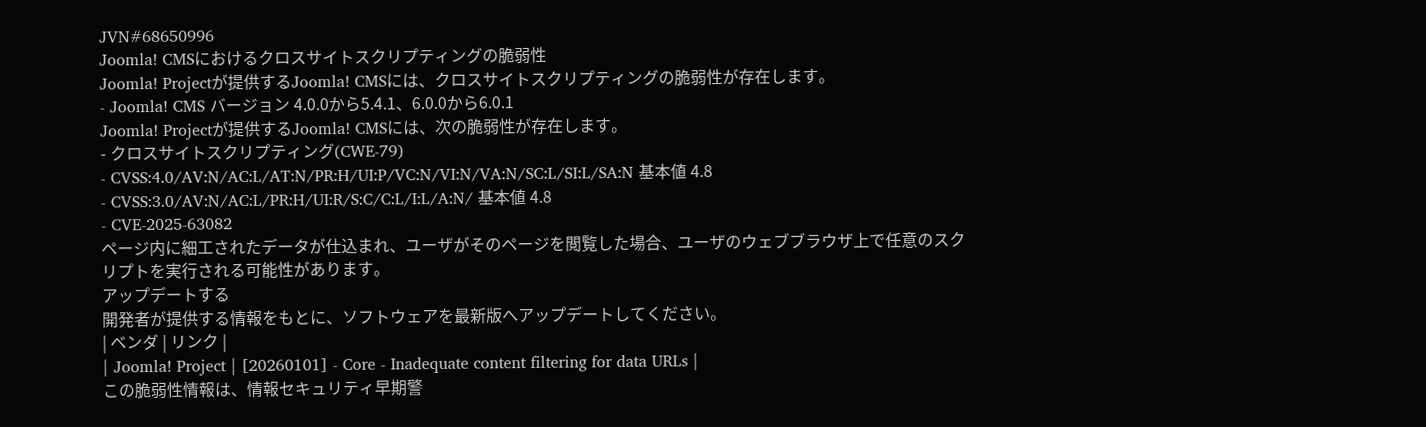JVN#68650996
Joomla! CMSにおけるクロスサイトスクリプティングの脆弱性
Joomla! Projectが提供するJoomla! CMSには、クロスサイトスクリプティングの脆弱性が存在します。
- Joomla! CMS バージョン 4.0.0から5.4.1、6.0.0から6.0.1
Joomla! Projectが提供するJoomla! CMSには、次の脆弱性が存在します。
- クロスサイトスクリプティング(CWE-79)
- CVSS:4.0/AV:N/AC:L/AT:N/PR:H/UI:P/VC:N/VI:N/VA:N/SC:L/SI:L/SA:N 基本値 4.8
- CVSS:3.0/AV:N/AC:L/PR:H/UI:R/S:C/C:L/I:L/A:N/ 基本値 4.8
- CVE-2025-63082
ページ内に細工されたデータが仕込まれ、ユーザがそのページを閲覧した場合、ユーザのウェブブラウザ上で任意のスクリプトを実行される可能性があります。
アップデートする
開発者が提供する情報をもとに、ソフトウェアを最新版へアップデートしてください。
| ベンダ | リンク |
| Joomla! Project | [20260101] - Core - Inadequate content filtering for data URLs |
この脆弱性情報は、情報セキュリティ早期警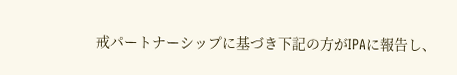戒パートナーシップに基づき下記の方がIPAに報告し、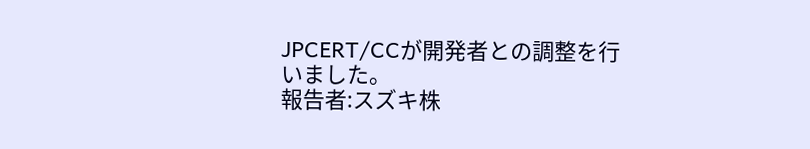JPCERT/CCが開発者との調整を行いました。
報告者:スズキ株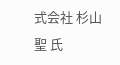式会社 杉山 聖 氏